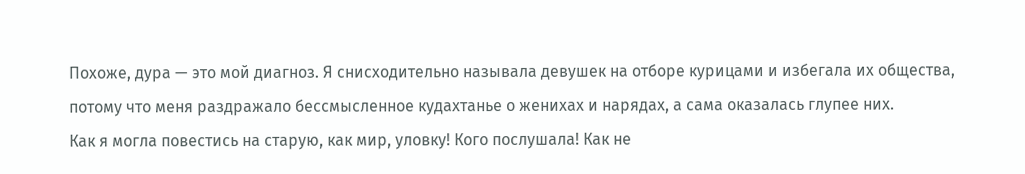Похоже, дура — это мой диагноз. Я снисходительно называла девушек на отборе курицами и избегала их общества, потому что меня раздражало бессмысленное кудахтанье о женихах и нарядах, а сама оказалась глупее них.
Как я могла повестись на старую, как мир, уловку! Кого послушала! Как не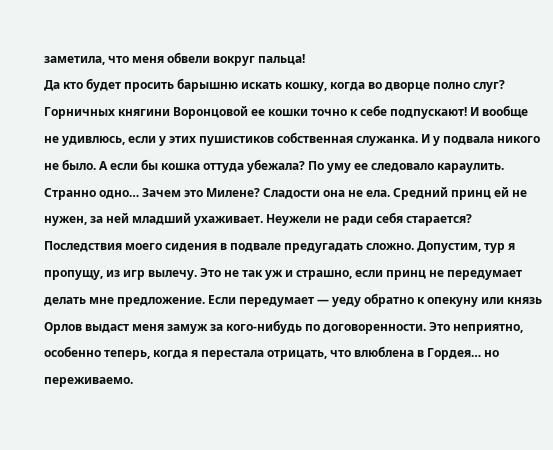заметила, что меня обвели вокруг пальца!
Да кто будет просить барышню искать кошку, когда во дворце полно слуг? Горничных княгини Воронцовой ее кошки точно к себе подпускают! И вообще не удивлюсь, если у этих пушистиков собственная служанка. И у подвала никого не было. А если бы кошка оттуда убежала? По уму ее следовало караулить.
Странно одно… Зачем это Милене? Сладости она не ела. Средний принц ей не нужен, за ней младший ухаживает. Неужели не ради себя старается?
Последствия моего сидения в подвале предугадать сложно. Допустим, тур я пропущу, из игр вылечу. Это не так уж и страшно, если принц не передумает делать мне предложение. Если передумает — уеду обратно к опекуну или князь Орлов выдаст меня замуж за кого-нибудь по договоренности. Это неприятно, особенно теперь, когда я перестала отрицать, что влюблена в Гордея… но переживаемо.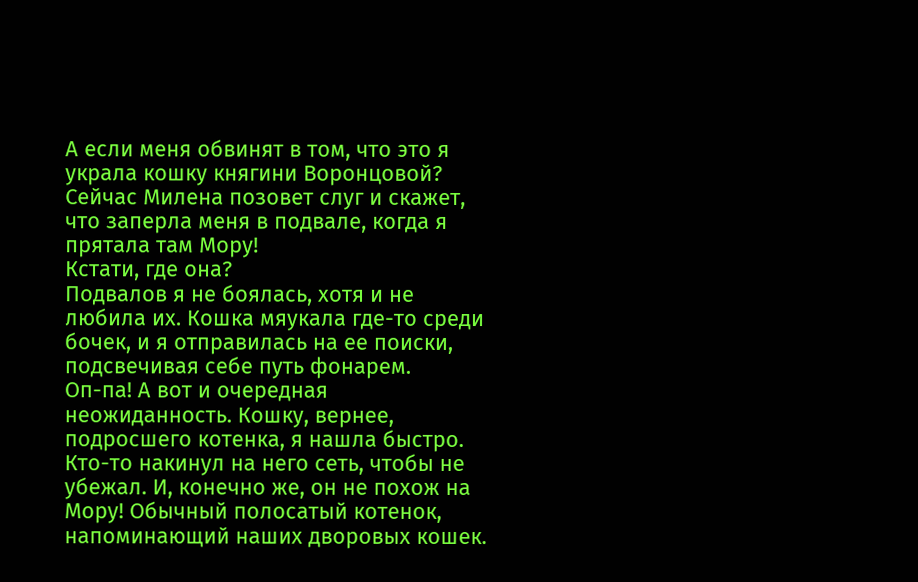А если меня обвинят в том, что это я украла кошку княгини Воронцовой? Сейчас Милена позовет слуг и скажет, что заперла меня в подвале, когда я прятала там Мору!
Кстати, где она?
Подвалов я не боялась, хотя и не любила их. Кошка мяукала где-то среди бочек, и я отправилась на ее поиски, подсвечивая себе путь фонарем.
Оп-па! А вот и очередная неожиданность. Кошку, вернее, подросшего котенка, я нашла быстро. Кто-то накинул на него сеть, чтобы не убежал. И, конечно же, он не похож на Мору! Обычный полосатый котенок, напоминающий наших дворовых кошек.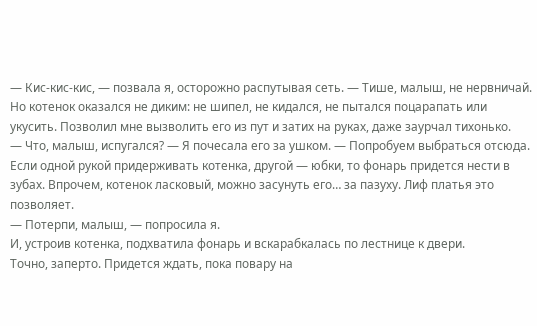— Кис-кис-кис, — позвала я, осторожно распутывая сеть. — Тише, малыш, не нервничай.
Но котенок оказался не диким: не шипел, не кидался, не пытался поцарапать или укусить. Позволил мне вызволить его из пут и затих на руках, даже заурчал тихонько.
— Что, малыш, испугался? — Я почесала его за ушком. — Попробуем выбраться отсюда.
Если одной рукой придерживать котенка, другой — юбки, то фонарь придется нести в зубах. Впрочем, котенок ласковый, можно засунуть его… за пазуху. Лиф платья это позволяет.
— Потерпи, малыш, — попросила я.
И, устроив котенка, подхватила фонарь и вскарабкалась по лестнице к двери.
Точно, заперто. Придется ждать, пока повару на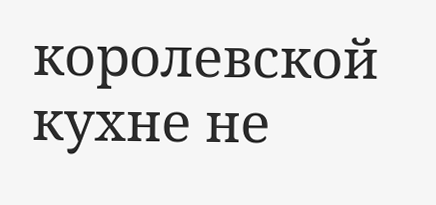королевской кухне не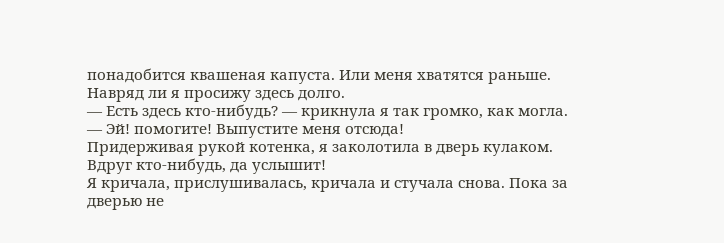понадобится квашеная капуста. Или меня хватятся раньше. Навряд ли я просижу здесь долго.
— Есть здесь кто-нибудь? — крикнула я так громко, как могла. — Эй! помогите! Выпустите меня отсюда!
Придерживая рукой котенка, я заколотила в дверь кулаком. Вдруг кто-нибудь, да услышит!
Я кричала, прислушивалась, кричала и стучала снова. Пока за дверью не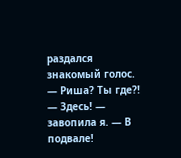раздался знакомый голос.
— Риша? Ты где?!
— Здесь! — завопила я. — В подвале!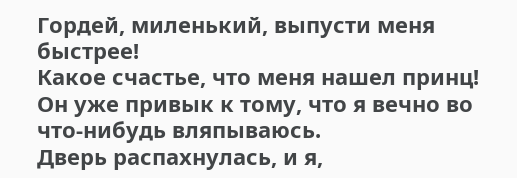Гордей, миленький, выпусти меня быстрее!
Какое счастье, что меня нашел принц! Он уже привык к тому, что я вечно во что-нибудь вляпываюсь.
Дверь распахнулась, и я,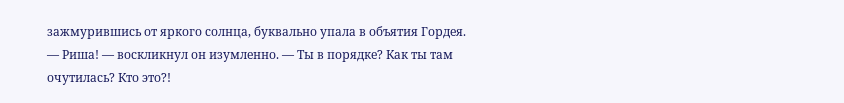зажмурившись от яркого солнца, буквально упала в объятия Гордея.
— Риша! — воскликнул он изумленно. — Ты в порядке? Как ты там очутилась? Кто это?!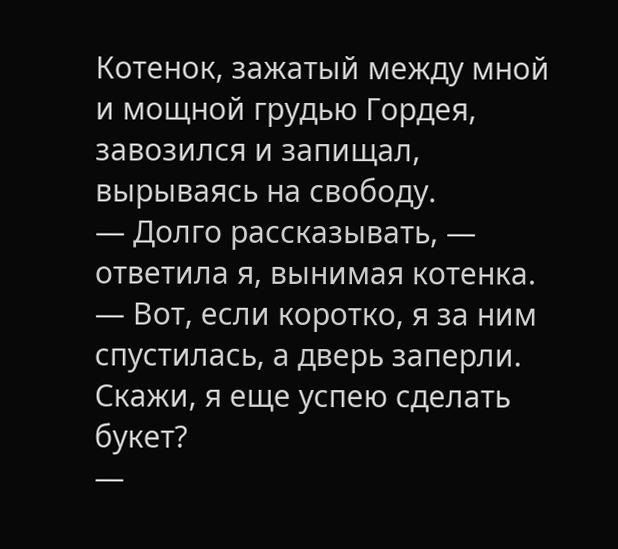Котенок, зажатый между мной и мощной грудью Гордея, завозился и запищал, вырываясь на свободу.
— Долго рассказывать, — ответила я, вынимая котенка. — Вот, если коротко, я за ним спустилась, а дверь заперли. Скажи, я еще успею сделать букет?
—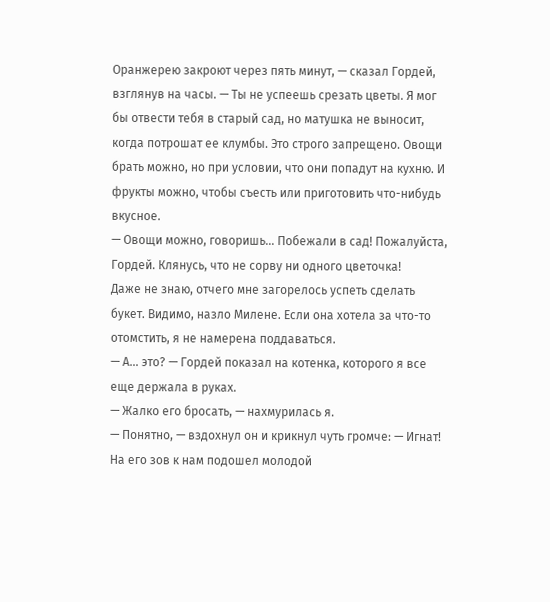Оранжерею закроют через пять минут, — сказал Гордей, взглянув на часы. — Ты не успеешь срезать цветы. Я мог бы отвести тебя в старый сад, но матушка не выносит, когда потрошат ее клумбы. Это строго запрещено. Овощи брать можно, но при условии, что они попадут на кухню. И фрукты можно, чтобы съесть или приготовить что-нибудь вкусное.
— Овощи можно, говоришь… Побежали в сад! Пожалуйста, Гордей. Клянусь, что не сорву ни одного цветочка!
Даже не знаю, отчего мне загорелось успеть сделать букет. Видимо, назло Милене. Если она хотела за что-то отомстить, я не намерена поддаваться.
— А… это? — Гордей показал на котенка, которого я все еще держала в руках.
— Жалко его бросать, — нахмурилась я.
— Понятно, — вздохнул он и крикнул чуть громче: — Игнат!
На его зов к нам подошел молодой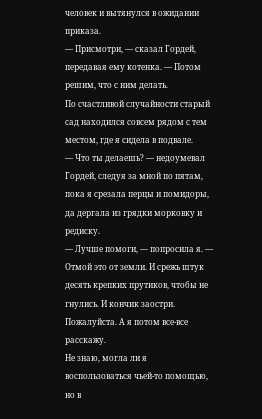человек и вытянулся в ожидании приказа.
— Присмотри, — сказал Гордей, передавая ему котенка. — Потом решим, что с ним делать.
По счастливой случайности старый сад находился совсем рядом с тем местом, где я сидела в подвале.
— Что ты делаешь? — недоумевал Гордей, следуя за мной по пятам, пока я срезала перцы и помидоры, да дергала из грядки морковку и редиску.
— Лучше помоги, — попросила я. — Отмой это от земли. И срежь штук десять крепких прутиков, чтобы не гнулись. И кончик заостри. Пожалуйста. А я потом все-все расскажу.
Не знаю, могла ли я воспользоваться чьей-то помощью, но в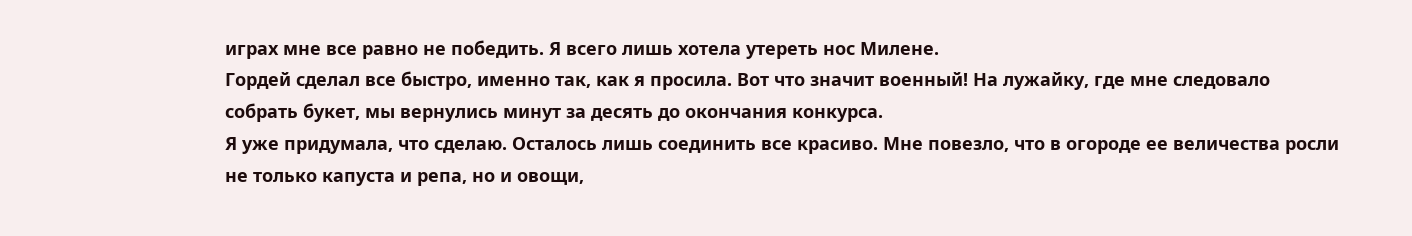играх мне все равно не победить. Я всего лишь хотела утереть нос Милене.
Гордей сделал все быстро, именно так, как я просила. Вот что значит военный! На лужайку, где мне следовало собрать букет, мы вернулись минут за десять до окончания конкурса.
Я уже придумала, что сделаю. Осталось лишь соединить все красиво. Мне повезло, что в огороде ее величества росли не только капуста и репа, но и овощи,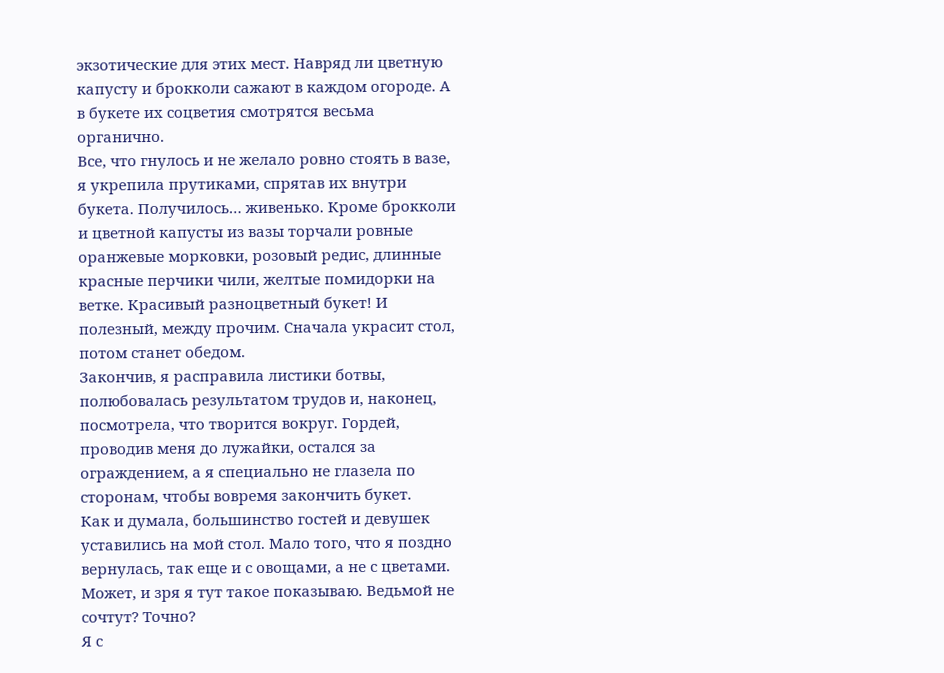экзотические для этих мест. Навряд ли цветную капусту и брокколи сажают в каждом огороде. А в букете их соцветия смотрятся весьма органично.
Все, что гнулось и не желало ровно стоять в вазе, я укрепила прутиками, спрятав их внутри букета. Получилось… живенько. Кроме брокколи и цветной капусты из вазы торчали ровные оранжевые морковки, розовый редис, длинные красные перчики чили, желтые помидорки на ветке. Красивый разноцветный букет! И полезный, между прочим. Сначала украсит стол, потом станет обедом.
Закончив, я расправила листики ботвы, полюбовалась результатом трудов и, наконец, посмотрела, что творится вокруг. Гордей, проводив меня до лужайки, остался за ограждением, а я специально не глазела по сторонам, чтобы вовремя закончить букет.
Как и думала, большинство гостей и девушек уставились на мой стол. Мало того, что я поздно вернулась, так еще и с овощами, а не с цветами. Может, и зря я тут такое показываю. Ведьмой не сочтут? Точно?
Я с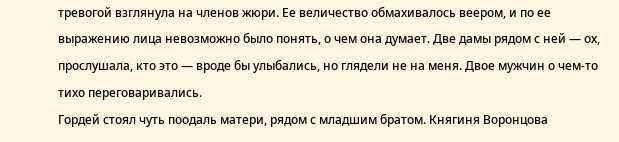тревогой взглянула на членов жюри. Ее величество обмахивалось веером, и по ее выражению лица невозможно было понять, о чем она думает. Две дамы рядом с ней — ох, прослушала, кто это — вроде бы улыбались, но глядели не на меня. Двое мужчин о чем-то тихо переговаривались.
Гордей стоял чуть поодаль матери, рядом с младшим братом. Княгиня Воронцова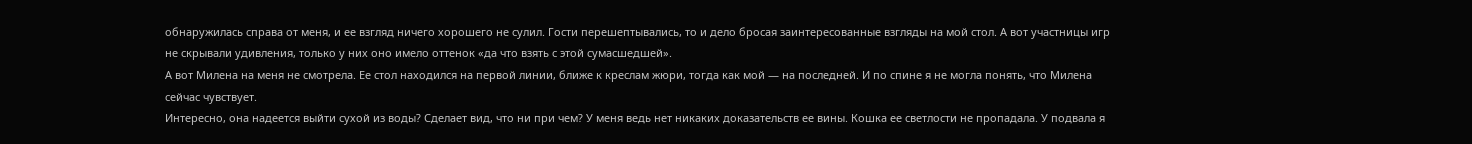обнаружилась справа от меня, и ее взгляд ничего хорошего не сулил. Гости перешептывались, то и дело бросая заинтересованные взгляды на мой стол. А вот участницы игр не скрывали удивления, только у них оно имело оттенок «да что взять с этой сумасшедшей».
А вот Милена на меня не смотрела. Ее стол находился на первой линии, ближе к креслам жюри, тогда как мой — на последней. И по спине я не могла понять, что Милена сейчас чувствует.
Интересно, она надеется выйти сухой из воды? Сделает вид, что ни при чем? У меня ведь нет никаких доказательств ее вины. Кошка ее светлости не пропадала. У подвала я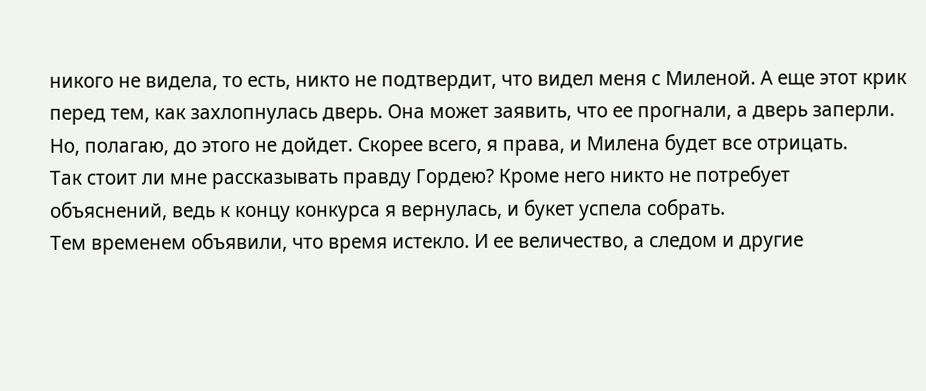никого не видела, то есть, никто не подтвердит, что видел меня с Миленой. А еще этот крик перед тем, как захлопнулась дверь. Она может заявить, что ее прогнали, а дверь заперли. Но, полагаю, до этого не дойдет. Скорее всего, я права, и Милена будет все отрицать.
Так стоит ли мне рассказывать правду Гордею? Кроме него никто не потребует объяснений, ведь к концу конкурса я вернулась, и букет успела собрать.
Тем временем объявили, что время истекло. И ее величество, а следом и другие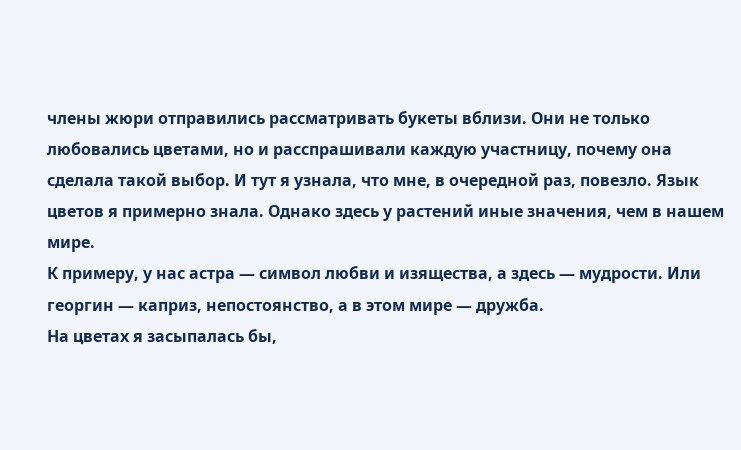члены жюри отправились рассматривать букеты вблизи. Они не только любовались цветами, но и расспрашивали каждую участницу, почему она сделала такой выбор. И тут я узнала, что мне, в очередной раз, повезло. Язык цветов я примерно знала. Однако здесь у растений иные значения, чем в нашем мире.
К примеру, у нас астра — символ любви и изящества, а здесь — мудрости. Или георгин — каприз, непостоянство, а в этом мире — дружба.
На цветах я засыпалась бы,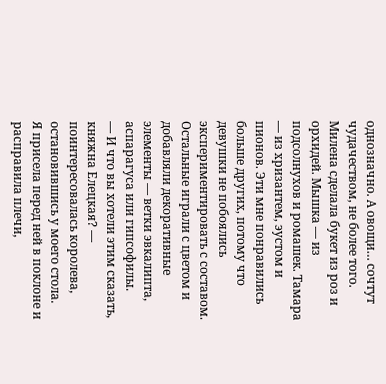однозначно. А овощи… сочтут чудачеством, не более того.
Милена сделала букет из роз и орхидей. Мышка — из подсолнухов и ромашек. Тамара — из хризантем, эустом и пионов. Эти мне понравились больше других, потому что девушки не побоялись экспериментировать с составом. Остальные играли с цветом и добавляли декоративные элементы — ветки эвкалипта, аспарагуса или гипсофилы.
— И что вы хотели этим сказать, княжна Елецкая? — поинтересовалась королева, остановившись у моего стола.
Я присела перед ней в поклоне и расправила плечи,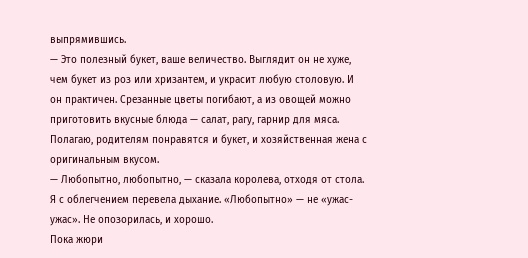выпрямившись.
— Это полезный букет, ваше величество. Выглядит он не хуже, чем букет из роз или хризантем, и украсит любую столовую. И он практичен. Срезанные цветы погибают, а из овощей можно приготовить вкусные блюда — салат, рагу, гарнир для мяса. Полагаю, родителям понравятся и букет, и хозяйственная жена с оригинальным вкусом.
— Любопытно, любопытно, — сказала королева, отходя от стола.
Я с облегчением перевела дыхание. «Любопытно» — не «ужас-ужас». Не опозорилась, и хорошо.
Пока жюри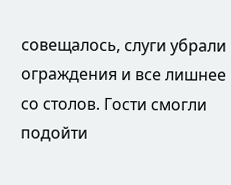совещалось, слуги убрали ограждения и все лишнее со столов. Гости смогли подойти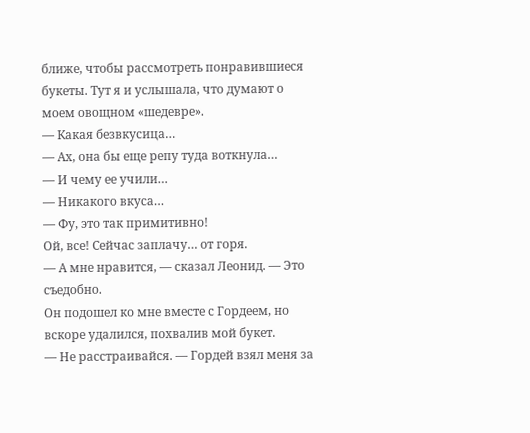ближе, чтобы рассмотреть понравившиеся букеты. Тут я и услышала, что думают о моем овощном «шедевре».
— Какая безвкусица…
— Ах, она бы еще репу туда воткнула…
— И чему ее учили…
— Никакого вкуса…
— Фу, это так примитивно!
Ой, все! Сейчас заплачу… от горя.
— А мне нравится, — сказал Леонид. — Это съедобно.
Он подошел ко мне вместе с Гордеем, но вскоре удалился, похвалив мой букет.
— Не расстраивайся. — Гордей взял меня за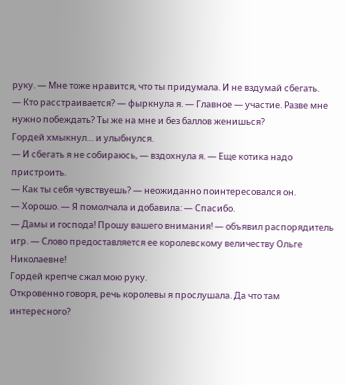руку. — Мне тоже нравится, что ты придумала. И не вздумай сбегать.
— Кто расстраивается? — фыркнула я. — Главное — участие. Разве мне нужно побеждать? Ты же на мне и без баллов женишься?
Гордей хмыкнул… и улыбнулся.
— И сбегать я не собираюсь, — вздохнула я. — Еще котика надо пристроить.
— Как ты себя чувствуешь? — неожиданно поинтересовался он.
— Хорошо. — Я помолчала и добавила: — Спасибо.
— Дамы и господа! Прошу вашего внимания! — объявил распорядитель игр. — Слово предоставляется ее королевскому величеству Ольге Николаевне!
Гордей крепче сжал мою руку.
Откровенно говоря, речь королевы я прослушала. Да что там интересного?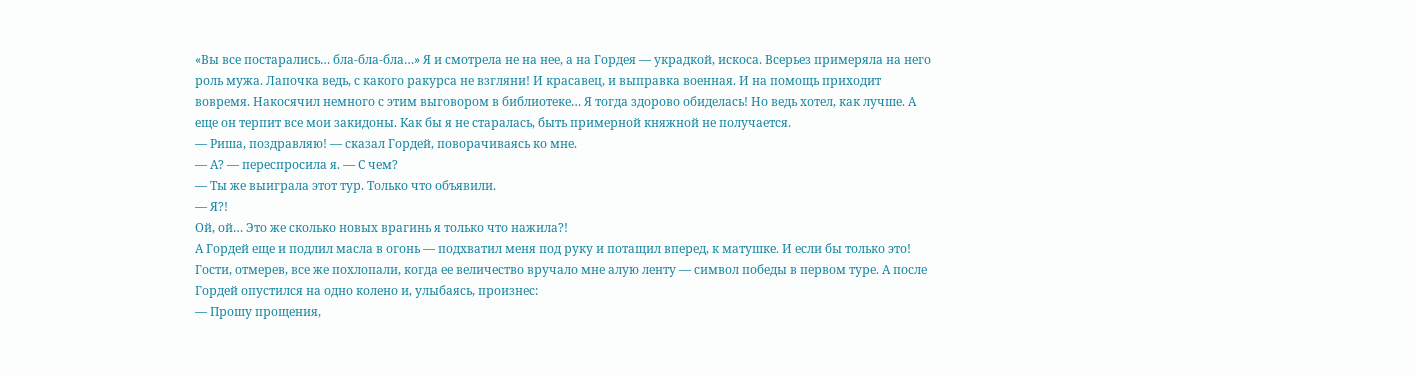«Вы все постарались… бла-бла-бла…» Я и смотрела не на нее, а на Гордея — украдкой, искоса. Всерьез примеряла на него роль мужа. Лапочка ведь, с какого ракурса не взгляни! И красавец, и выправка военная. И на помощь приходит вовремя. Накосячил немного с этим выговором в библиотеке… Я тогда здорово обиделась! Но ведь хотел, как лучше. А еще он терпит все мои закидоны. Как бы я не старалась, быть примерной княжной не получается.
— Риша, поздравляю! — сказал Гордей, поворачиваясь ко мне.
— А? — переспросила я. — С чем?
— Ты же выиграла этот тур. Только что объявили.
— Я?!
Ой, ой… Это же сколько новых врагинь я только что нажила?!
А Гордей еще и подлил масла в огонь — подхватил меня под руку и потащил вперед, к матушке. И если бы только это! Гости, отмерев, все же похлопали, когда ее величество вручало мне алую ленту — символ победы в первом туре. А после Гордей опустился на одно колено и, улыбаясь, произнес:
— Прошу прощения,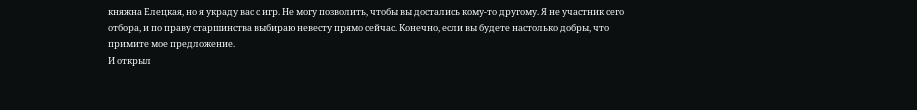княжна Елецкая, но я украду вас с игр. Не могу позволить, чтобы вы достались кому-то другому. Я не участник сего отбора, и по праву старшинства выбираю невесту прямо сейчас. Конечно, если вы будете настолько добры, что примите мое предложение.
И открыл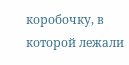коробочку, в которой лежали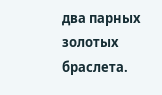два парных золотых браслета.